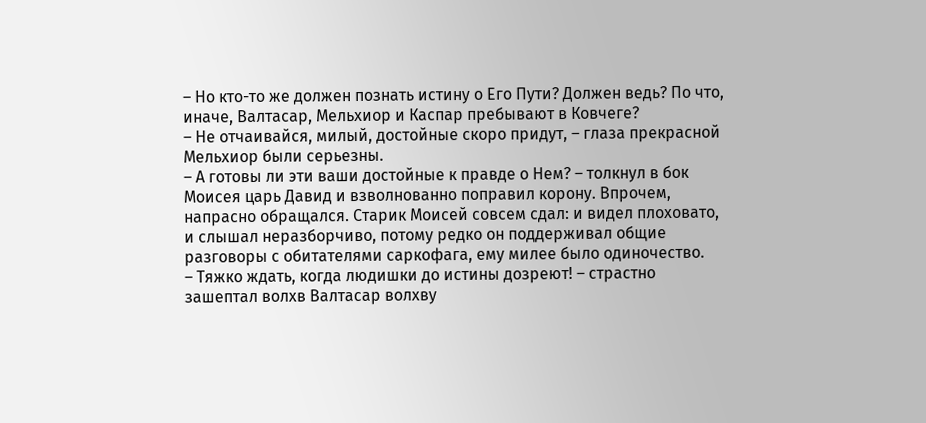– Но кто-то же должен познать истину о Его Пути? Должен ведь? По что, иначе, Валтасар, Мельхиор и Каспар пребывают в Ковчеге?
– Не отчаивайся, милый, достойные скоро придут, – глаза прекрасной Мельхиор были серьезны.
– А готовы ли эти ваши достойные к правде о Нем? – толкнул в бок Моисея царь Давид и взволнованно поправил корону. Впрочем, напрасно обращался. Старик Моисей совсем сдал: и видел плоховато, и слышал неразборчиво, потому редко он поддерживал общие разговоры с обитателями саркофага, ему милее было одиночество.
– Тяжко ждать, когда людишки до истины дозреют! – страстно зашептал волхв Валтасар волхву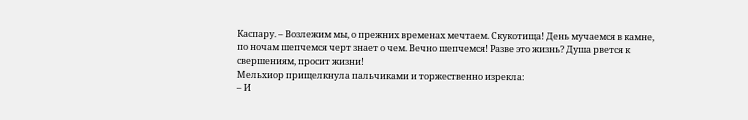Каспару. – Возлежим мы, о прежних временах мечтаем. Скукотища! День мучаемся в камне, по ночам шепчемся черт знает о чем. Вечно шепчемся! Разве это жизнь? Душа рвется к свершениям, просит жизни!
Мельхиор прищелкнула пальчиками и торжественно изрекла:
– И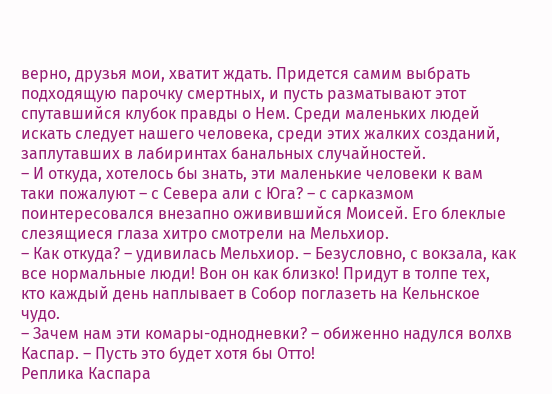верно, друзья мои, хватит ждать. Придется самим выбрать подходящую парочку смертных, и пусть разматывают этот спутавшийся клубок правды о Нем. Среди маленьких людей искать следует нашего человека, среди этих жалких созданий, заплутавших в лабиринтах банальных случайностей.
– И откуда, хотелось бы знать, эти маленькие человеки к вам таки пожалуют – с Севера али с Юга? – с сарказмом поинтересовался внезапно оживившийся Моисей. Его блеклые слезящиеся глаза хитро смотрели на Мельхиор.
– Как откуда? – удивилась Мельхиор. – Безусловно, с вокзала, как все нормальные люди! Вон он как близко! Придут в толпе тех, кто каждый день наплывает в Собор поглазеть на Кельнское чудо.
– Зачем нам эти комары-однодневки? – обиженно надулся волхв Каспар. – Пусть это будет хотя бы Отто!
Реплика Каспара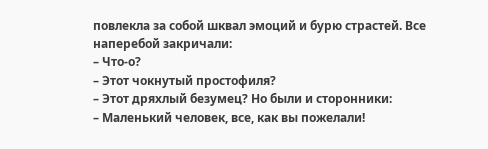повлекла за собой шквал эмоций и бурю страстей. Все наперебой закричали:
– Что-о?
– Этот чокнутый простофиля?
– Этот дряхлый безумец? Но были и сторонники:
– Маленький человек, все, как вы пожелали!